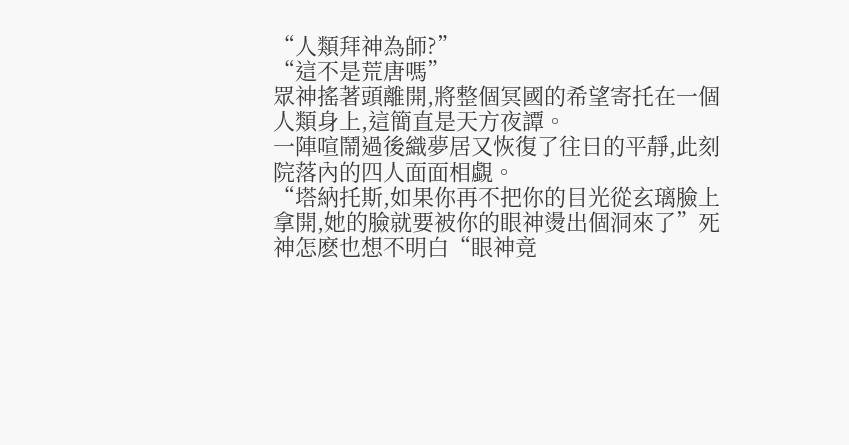“人類拜神為師?”
“這不是荒唐嗎”
眾神搖著頭離開,將整個冥國的希望寄托在一個人類身上,這簡直是天方夜譚。
一陣喧鬧過後織夢居又恢復了往日的平靜,此刻院落內的四人面面相覷。
“塔納托斯,如果你再不把你的目光從玄璃臉上拿開,她的臉就要被你的眼神燙出個洞來了”死神怎麽也想不明白“眼神竟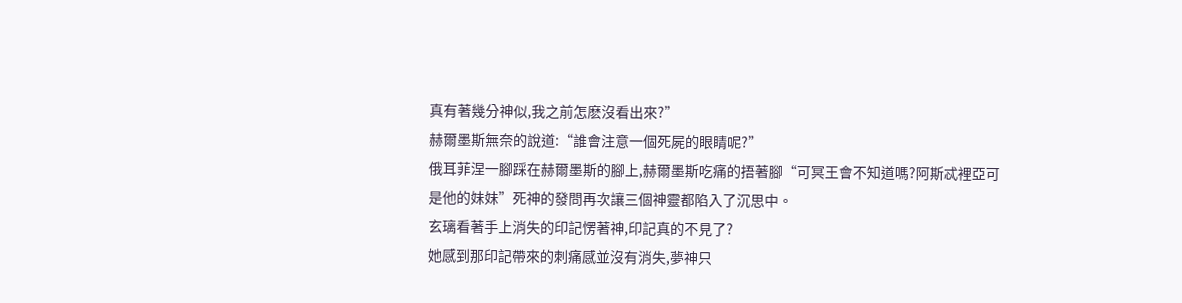真有著幾分神似,我之前怎麽沒看出來?”
赫爾墨斯無奈的說道:“誰會注意一個死屍的眼睛呢?”
俄耳菲涅一腳踩在赫爾墨斯的腳上,赫爾墨斯吃痛的捂著腳“可冥王會不知道嗎?阿斯忒裡亞可是他的妹妹”死神的發問再次讓三個神靈都陷入了沉思中。
玄璃看著手上消失的印記愣著神,印記真的不見了?
她感到那印記帶來的刺痛感並沒有消失,夢神只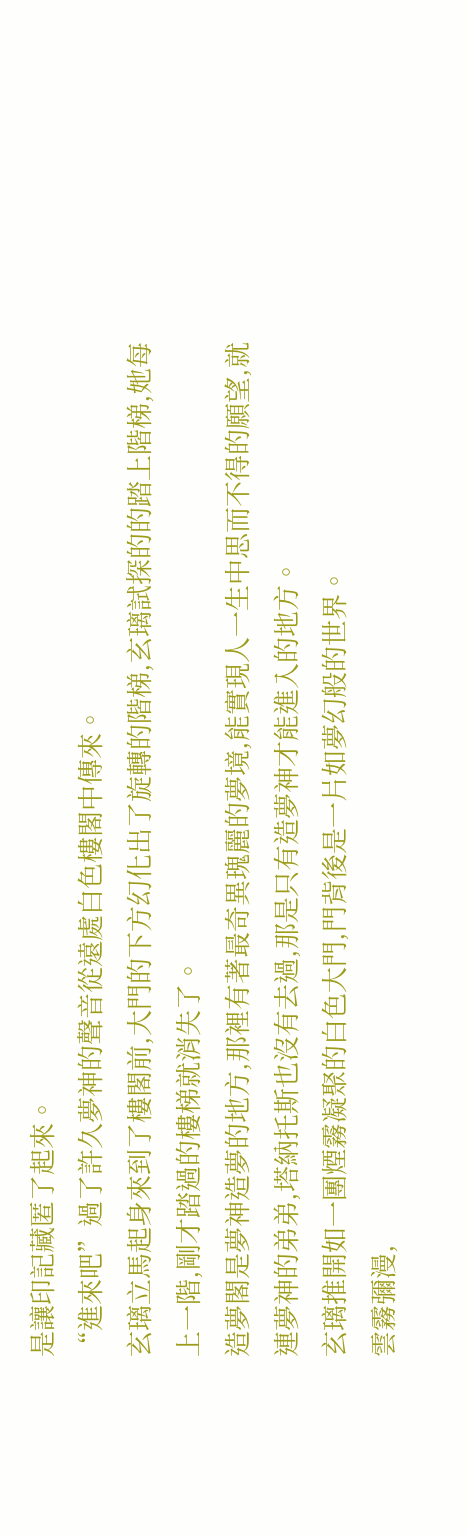是讓印記藏匿了起來。
“進來吧”過了許久夢神的聲音從遠處白色樓閣中傳來。
玄璃立馬起身來到了樓閣前,大門的下方幻化出了旋轉的階梯,玄璃試探的的踏上階梯,她每上一階,剛才踏過的樓梯就消失了。
造夢閣是夢神造夢的地方,那裡有著最奇異瑰麗的夢境,能實現人一生中思而不得的願望,就連夢神的弟弟,塔納托斯也沒有去過,那是只有造夢神才能進入的地方。
玄璃推開如一團煙霧凝聚的白色大門,門背後是一片如夢幻般的世界。
雲霧彌漫,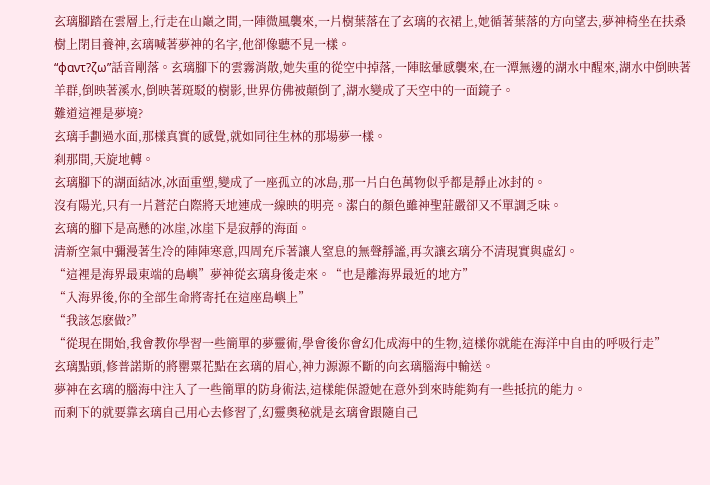玄璃腳踏在雲層上,行走在山巔之間,一陣微風襲來,一片樹葉落在了玄璃的衣裙上,她循著葉落的方向望去,夢神椅坐在扶桑樹上閉目養神,玄璃喊著夢神的名字,他卻像聽不見一樣。
“φαντ?ζω”話音剛落。玄璃腳下的雲霧消散,她失重的從空中掉落,一陣眩暈感襲來,在一潭無邊的湖水中醒來,湖水中倒映著羊群,倒映著溪水,倒映著斑駁的樹影,世界仿佛被顛倒了,湖水變成了天空中的一面鏡子。
難道這裡是夢境?
玄璃手劃過水面,那樣真實的感覺,就如同往生林的那場夢一樣。
刹那間,天旋地轉。
玄璃腳下的湖面結冰,冰面重塑,變成了一座孤立的冰島,那一片白色萬物似乎都是靜止冰封的。
沒有陽光,只有一片蒼茫白際將天地連成一線映的明亮。潔白的顏色雖神聖莊嚴卻又不單調乏味。
玄璃的腳下是高懸的冰崖,冰崖下是寂靜的海面。
清新空氣中彌漫著生冷的陣陣寒意,四周充斥著讓人窒息的無聲靜謐,再次讓玄璃分不清現實與虛幻。
“這裡是海界最東端的島嶼”夢神從玄璃身後走來。“也是離海界最近的地方”
“入海界後,你的全部生命將寄托在這座島嶼上”
“我該怎麽做?”
“從現在開始,我會教你學習一些簡單的夢靈術,學會後你會幻化成海中的生物,這樣你就能在海洋中自由的呼吸行走”
玄璃點頭,修普諾斯的將罌粟花點在玄璃的眉心,神力源源不斷的向玄璃腦海中輸送。
夢神在玄璃的腦海中注入了一些簡單的防身術法,這樣能保證她在意外到來時能夠有一些抵抗的能力。
而剩下的就要靠玄璃自己用心去修習了,幻靈奧秘就是玄璃會跟隨自己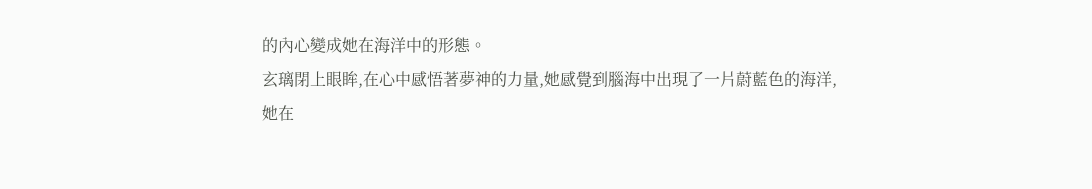的內心變成她在海洋中的形態。
玄璃閉上眼眸,在心中感悟著夢神的力量,她感覺到腦海中出現了一片蔚藍色的海洋,
她在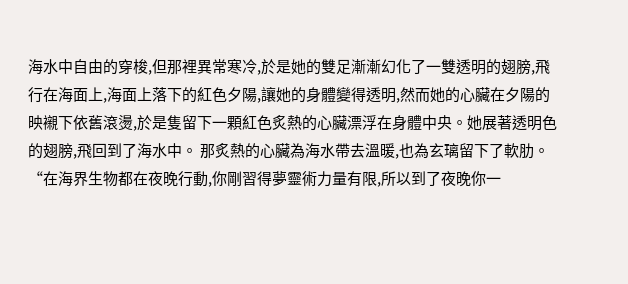海水中自由的穿梭,但那裡異常寒冷,於是她的雙足漸漸幻化了一雙透明的翅膀,飛行在海面上,海面上落下的紅色夕陽,讓她的身體變得透明,然而她的心臟在夕陽的映襯下依舊滾燙,於是隻留下一顆紅色炙熱的心臟漂浮在身體中央。她展著透明色的翅膀,飛回到了海水中。 那炙熱的心臟為海水帶去溫暖,也為玄璃留下了軟肋。
“在海界生物都在夜晚行動,你剛習得夢靈術力量有限,所以到了夜晚你一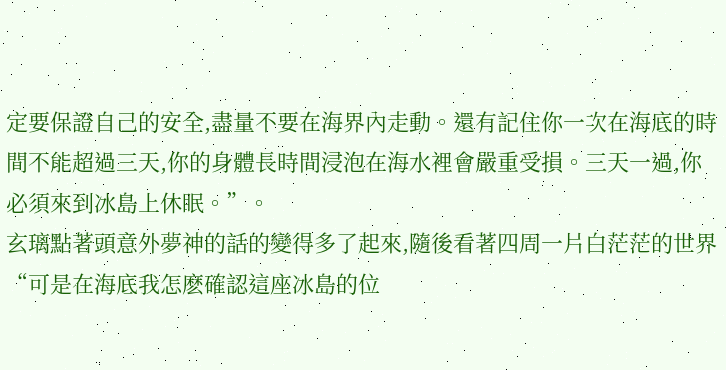定要保證自己的安全,盡量不要在海界內走動。還有記住你一次在海底的時間不能超過三天,你的身體長時間浸泡在海水裡會嚴重受損。三天一過,你必須來到冰島上休眠。”。
玄璃點著頭意外夢神的話的變得多了起來,隨後看著四周一片白茫茫的世界“可是在海底我怎麽確認這座冰島的位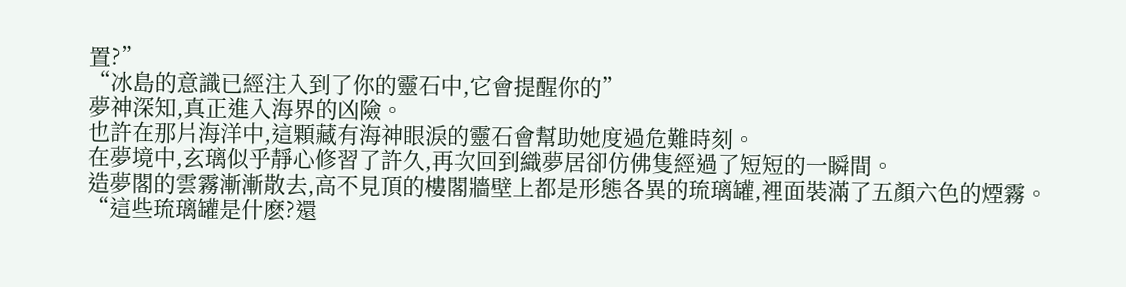置?”
“冰島的意識已經注入到了你的靈石中,它會提醒你的”
夢神深知,真正進入海界的凶險。
也許在那片海洋中,這顆藏有海神眼淚的靈石會幫助她度過危難時刻。
在夢境中,玄璃似乎靜心修習了許久,再次回到織夢居卻仿佛隻經過了短短的一瞬間。
造夢閣的雲霧漸漸散去,高不見頂的樓閣牆壁上都是形態各異的琉璃罐,裡面裝滿了五顏六色的煙霧。
“這些琉璃罐是什麽?還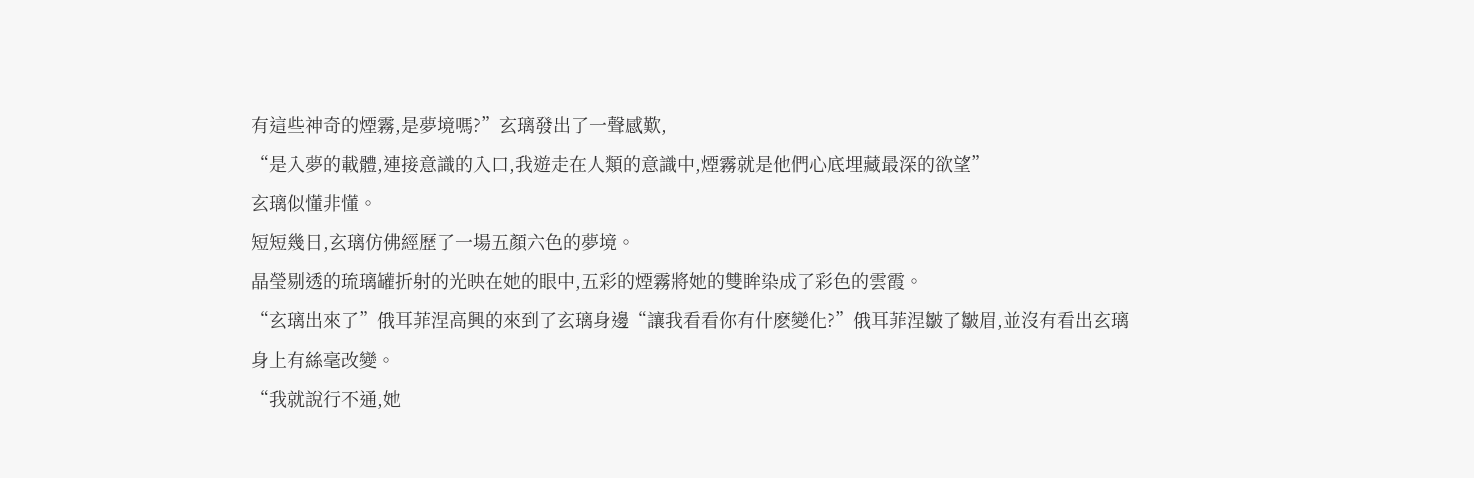有這些神奇的煙霧,是夢境嗎?”玄璃發出了一聲感歎,
“是入夢的載體,連接意識的入口,我遊走在人類的意識中,煙霧就是他們心底埋藏最深的欲望”
玄璃似懂非懂。
短短幾日,玄璃仿佛經歷了一場五顏六色的夢境。
晶瑩剔透的琉璃罐折射的光映在她的眼中,五彩的煙霧將她的雙眸染成了彩色的雲霞。
“玄璃出來了”俄耳菲涅高興的來到了玄璃身邊“讓我看看你有什麽變化?”俄耳菲涅皺了皺眉,並沒有看出玄璃身上有絲毫改變。
“我就說行不通,她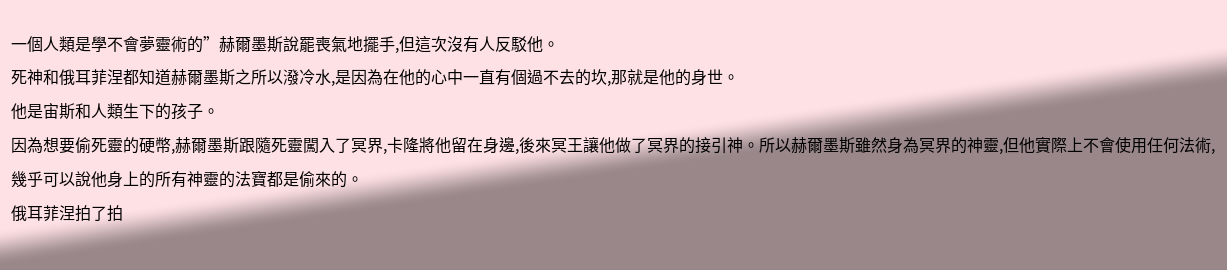一個人類是學不會夢靈術的”赫爾墨斯說罷喪氣地擺手,但這次沒有人反駁他。
死神和俄耳菲涅都知道赫爾墨斯之所以潑冷水,是因為在他的心中一直有個過不去的坎,那就是他的身世。
他是宙斯和人類生下的孩子。
因為想要偷死靈的硬幣,赫爾墨斯跟隨死靈闖入了冥界,卡隆將他留在身邊,後來冥王讓他做了冥界的接引神。所以赫爾墨斯雖然身為冥界的神靈,但他實際上不會使用任何法術,幾乎可以說他身上的所有神靈的法寶都是偷來的。
俄耳菲涅拍了拍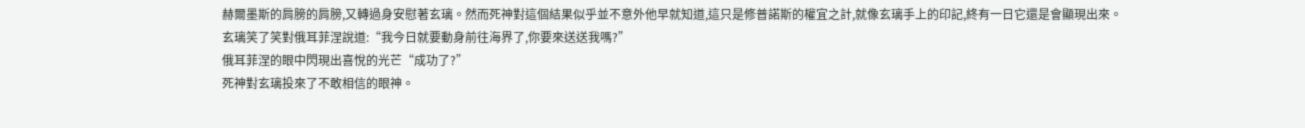赫爾墨斯的肩膀的肩膀,又轉過身安慰著玄璃。然而死神對這個結果似乎並不意外他早就知道,這只是修普諾斯的權宜之計,就像玄璃手上的印記,終有一日它還是會顯現出來。
玄璃笑了笑對俄耳菲涅說道:“我今日就要動身前往海界了,你要來送送我嗎?”
俄耳菲涅的眼中閃現出喜悅的光芒“成功了?”
死神對玄璃投來了不敢相信的眼神。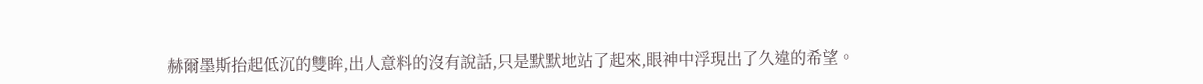赫爾墨斯抬起低沉的雙眸,出人意料的沒有說話,只是默默地站了起來,眼神中浮現出了久違的希望。